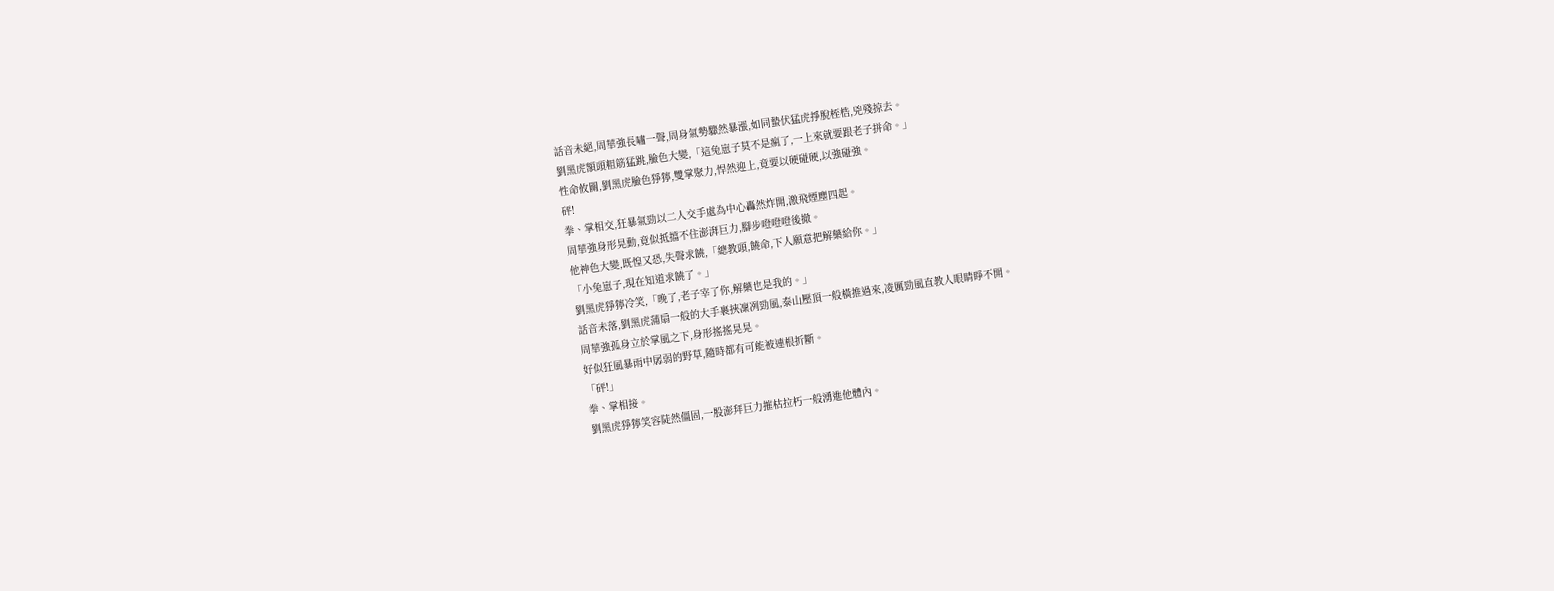話音未絕,周華強長嘯一聲,周身氣勢驟然暴漲,如同蟄伏猛虎掙脫桎梏,兇殘掠去。
劉黑虎額頭粗筋猛跳,臉色大變,「這兔崽子莫不是瘋了,一上來就要跟老子拼命。」
性命攸關,劉黑虎臉色猙獰,雙掌聚力,悍然迎上,竟要以硬碰硬,以強碰強。
砰!
拳、掌相交,狂暴氣勁以二人交手處為中心轟然炸開,激飛煙塵四起。
周華強身形晃動,竟似抵擋不住澎湃巨力,腳步噔噔噔後撤。
他神色大變,既惶又恐,失聲求饒,「總教頭,饒命,下人願意把解藥給你。」
「小兔崽子,現在知道求饒了。」
劉黑虎猙獰冷笑,「晚了,老子宰了你,解藥也是我的。」
話音未落,劉黑虎蒲扇一般的大手裹挾凜冽勁風,泰山壓頂一般橫推過來,凌厲勁風直教人眼睛睜不開。
周華強孤身立於掌風之下,身形搖搖晃晃。
好似狂風暴雨中孱弱的野草,隨時都有可能被連根折斷。
「砰!」
拳、掌相接。
劉黑虎猙獰笑容陡然僵固,一股澎拜巨力摧枯拉朽一般湧進他體內。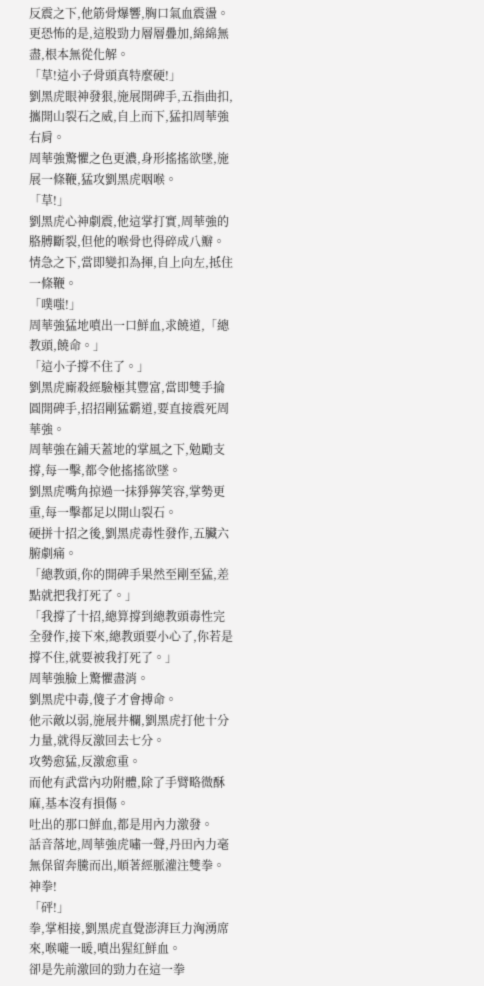反震之下,他筋骨爆響,胸口氣血震盪。
更恐怖的是,這股勁力層層疊加,綿綿無盡,根本無從化解。
「草!這小子骨頭真特麼硬!」
劉黑虎眼神發狠,施展開碑手,五指曲扣,攜開山裂石之威,自上而下,猛扣周華強右肩。
周華強驚懼之色更濃,身形搖搖欲墜,施展一條鞭,猛攻劉黑虎咽喉。
「草!」
劉黑虎心神劇震,他這掌打實,周華強的胳膊斷裂,但他的喉骨也得碎成八瓣。
情急之下,當即變扣為揮,自上向左,抵住一條鞭。
「噗嗤!」
周華強猛地噴出一口鮮血,求饒道,「總教頭,饒命。」
「這小子撐不住了。」
劉黑虎廝殺經驗極其豐富,當即雙手掄圓開碑手,招招剛猛霸道,要直接震死周華強。
周華強在鋪天蓋地的掌風之下,勉勵支撐,每一擊,都令他搖搖欲墜。
劉黑虎嘴角掠過一抹猙獰笑容,掌勢更重,每一擊都足以開山裂石。
硬拼十招之後,劉黑虎毒性發作,五臟六腑劇痛。
「總教頭,你的開碑手果然至剛至猛,差點就把我打死了。」
「我撐了十招,總算撐到總教頭毒性完全發作,接下來,總教頭要小心了,你若是撐不住,就要被我打死了。」
周華強臉上驚懼盡消。
劉黑虎中毒,傻子才會搏命。
他示敵以弱,施展井欄,劉黑虎打他十分力量,就得反激回去七分。
攻勢愈猛,反激愈重。
而他有武當內功附體,除了手臂略微酥麻,基本沒有損傷。
吐出的那口鮮血,都是用內力激發。
話音落地,周華強虎嘯一聲,丹田內力毫無保留奔騰而出,順著經脈灌注雙拳。
神拳!
「砰!」
拳,掌相接,劉黑虎直覺澎湃巨力洶湧席來,喉嚨一暖,噴出猩紅鮮血。
卻是先前激回的勁力在這一拳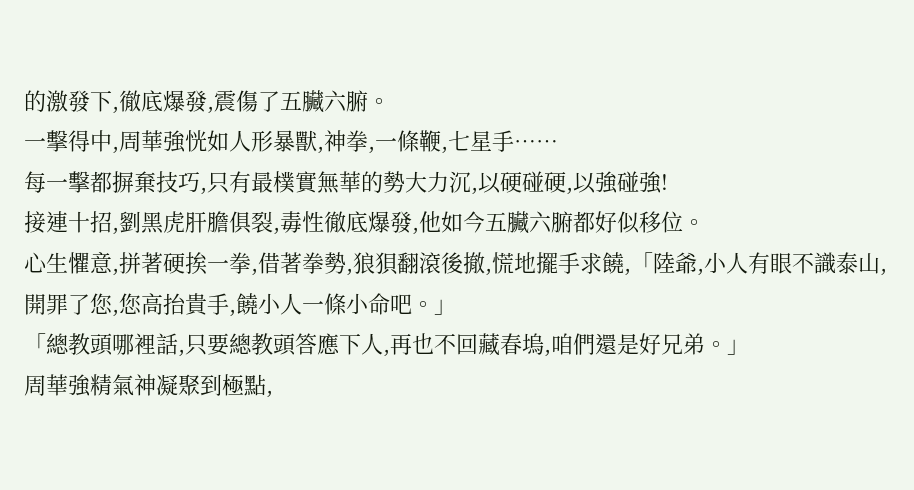的激發下,徹底爆發,震傷了五臟六腑。
一擊得中,周華強恍如人形暴獸,神拳,一條鞭,七星手……
每一擊都摒棄技巧,只有最樸實無華的勢大力沉,以硬碰硬,以強碰強!
接連十招,劉黑虎肝膽俱裂,毒性徹底爆發,他如今五臟六腑都好似移位。
心生懼意,拼著硬挨一拳,借著拳勢,狼狽翻滾後撤,慌地擺手求饒,「陸爺,小人有眼不識泰山,開罪了您,您高抬貴手,饒小人一條小命吧。」
「總教頭哪裡話,只要總教頭答應下人,再也不回藏春塢,咱們還是好兄弟。」
周華強精氣神凝聚到極點,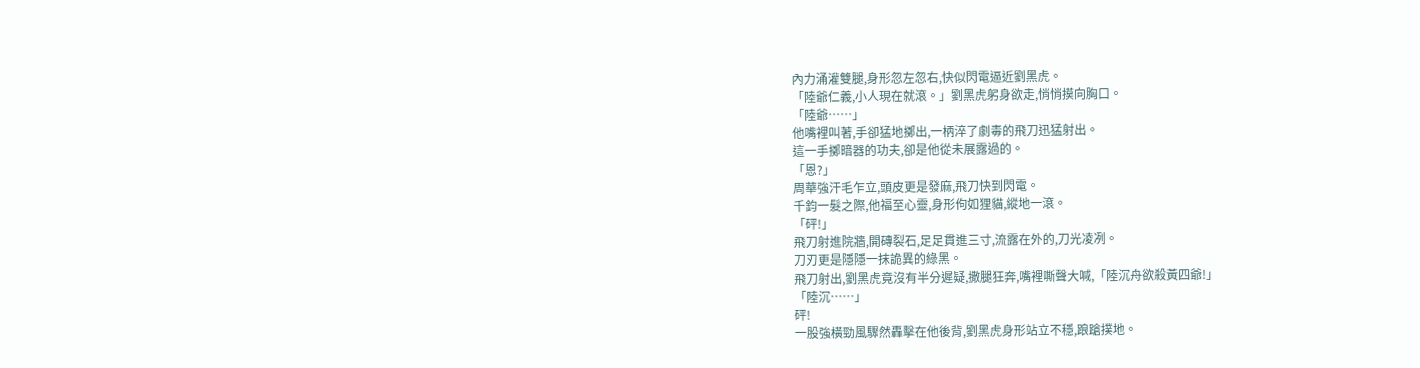內力涌灌雙腿,身形忽左忽右,快似閃電逼近劉黑虎。
「陸爺仁義,小人現在就滾。」劉黑虎躬身欲走,悄悄摸向胸口。
「陸爺……」
他嘴裡叫著,手卻猛地擲出,一柄淬了劇毒的飛刀迅猛射出。
這一手擲暗器的功夫,卻是他從未展露過的。
「恩?」
周華強汗毛乍立,頭皮更是發麻,飛刀快到閃電。
千鈞一髮之際,他福至心靈,身形佝如狸貓,縱地一滾。
「砰!」
飛刀射進院牆,開磚裂石,足足貫進三寸,流露在外的,刀光凌冽。
刀刃更是隱隱一抹詭異的綠黑。
飛刀射出,劉黑虎竟沒有半分遲疑,撒腿狂奔,嘴裡嘶聲大喊,「陸沉舟欲殺黃四爺!」
「陸沉……」
砰!
一股強橫勁風驟然轟擊在他後背,劉黑虎身形站立不穩,踉蹌撲地。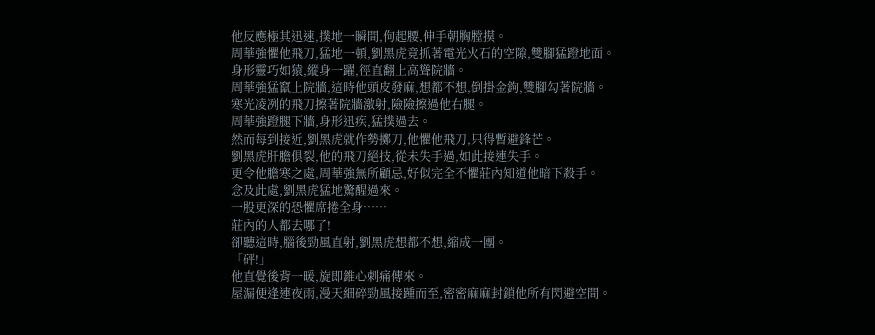他反應極其迅速,撲地一瞬間,佝起腰,伸手朝胸膛摸。
周華強懼他飛刀,猛地一頓,劉黑虎竟抓著電光火石的空隙,雙腳猛蹬地面。
身形靈巧如猿,縱身一躍,徑直翻上高聳院牆。
周華強猛竄上院牆,這時他頭皮發麻,想都不想,倒掛金鉤,雙腳勾著院牆。
寒光凌冽的飛刀擦著院牆激射,險險擦過他右腿。
周華強蹬腿下牆,身形迅疾,猛撲過去。
然而每到接近,劉黑虎就作勢擲刀,他懼他飛刀,只得暫避鋒芒。
劉黑虎肝膽俱裂,他的飛刀絕技,從未失手過,如此接連失手。
更令他膽寒之處,周華強無所顧忌,好似完全不懼莊內知道他暗下殺手。
念及此處,劉黑虎猛地驚醒過來。
一股更深的恐懼席捲全身……
莊內的人都去哪了!
卻聽這時,腦後勁風直射,劉黑虎想都不想,縮成一團。
「砰!」
他直覺後背一暖,旋即錐心刺痛傳來。
屋漏便逢連夜雨,漫天細碎勁風接踵而至,密密麻麻封鎖他所有閃避空間。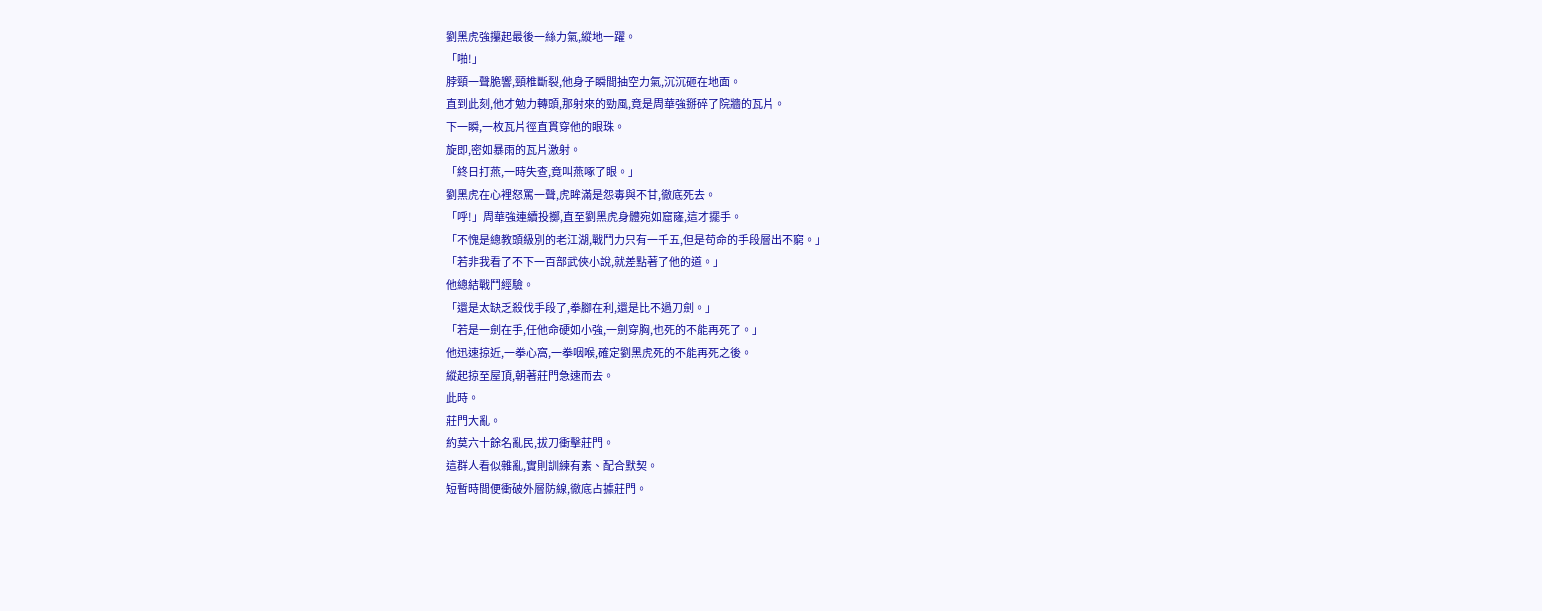劉黑虎強攥起最後一絲力氣,縱地一躍。
「啪!」
脖頸一聲脆響,頸椎斷裂,他身子瞬間抽空力氣,沉沉砸在地面。
直到此刻,他才勉力轉頭,那射來的勁風,竟是周華強掰碎了院牆的瓦片。
下一瞬,一枚瓦片徑直貫穿他的眼珠。
旋即,密如暴雨的瓦片激射。
「終日打燕,一時失查,竟叫燕啄了眼。」
劉黑虎在心裡怒罵一聲,虎眸滿是怨毒與不甘,徹底死去。
「呼!」周華強連續投擲,直至劉黑虎身體宛如窟窿,這才擺手。
「不愧是總教頭級別的老江湖,戰鬥力只有一千五,但是苟命的手段層出不窮。」
「若非我看了不下一百部武俠小說,就差點著了他的道。」
他總結戰鬥經驗。
「還是太缺乏殺伐手段了,拳腳在利,還是比不過刀劍。」
「若是一劍在手,任他命硬如小強,一劍穿胸,也死的不能再死了。」
他迅速掠近,一拳心窩,一拳咽喉,確定劉黑虎死的不能再死之後。
縱起掠至屋頂,朝著莊門急速而去。
此時。
莊門大亂。
約莫六十餘名亂民,拔刀衝擊莊門。
這群人看似雜亂,實則訓練有素、配合默契。
短暫時間便衝破外層防線,徹底占據莊門。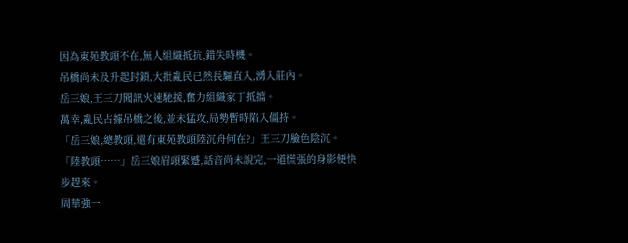因為東苑教頭不在,無人組織抵抗,錯失時機。
吊橋尚未及升起封鎖,大批亂民已然長驅直入,湧入莊內。
岳三娘,王三刀聞訊火速馳援,奮力組織家丁抵擋。
萬幸,亂民占據吊橋之後,並未猛攻,局勢暫時陷入僵持。
「岳三娘,總教頭,還有東苑教頭陸沉舟何在?」王三刀臉色陰沉。
「陸教頭……」岳三娘眉頭緊蹙,話音尚未說完,一道慌張的身影便快步趕來。
周華強一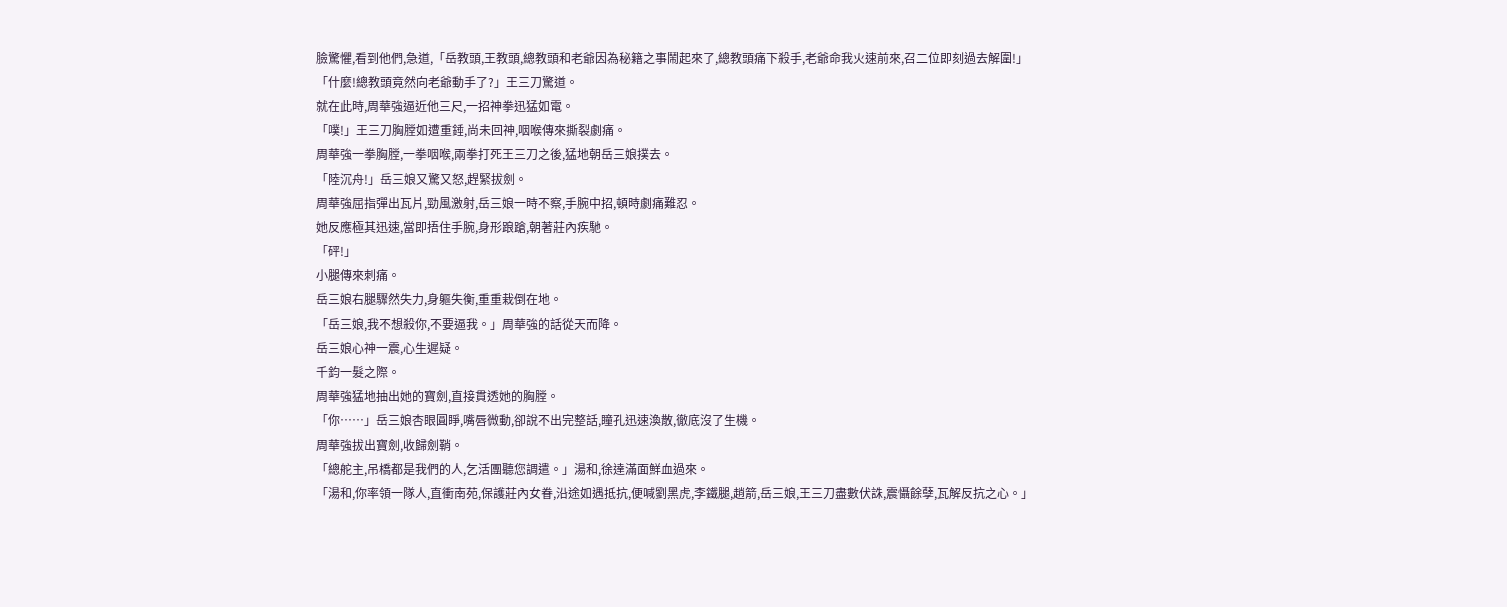臉驚懼,看到他們,急道,「岳教頭,王教頭,總教頭和老爺因為秘籍之事鬧起來了,總教頭痛下殺手,老爺命我火速前來,召二位即刻過去解圍!」
「什麼!總教頭竟然向老爺動手了?」王三刀驚道。
就在此時,周華強逼近他三尺,一招神拳迅猛如電。
「噗!」王三刀胸膛如遭重錘,尚未回神,咽喉傳來撕裂劇痛。
周華強一拳胸膛,一拳咽喉,兩拳打死王三刀之後,猛地朝岳三娘撲去。
「陸沉舟!」岳三娘又驚又怒,趕緊拔劍。
周華強屈指彈出瓦片,勁風激射,岳三娘一時不察,手腕中招,頓時劇痛難忍。
她反應極其迅速,當即捂住手腕,身形踉蹌,朝著莊內疾馳。
「砰!」
小腿傳來刺痛。
岳三娘右腿驟然失力,身軀失衡,重重栽倒在地。
「岳三娘,我不想殺你,不要逼我。」周華強的話從天而降。
岳三娘心神一震,心生遲疑。
千鈞一髮之際。
周華強猛地抽出她的寶劍,直接貫透她的胸膛。
「你……」岳三娘杏眼圓睜,嘴唇微動,卻說不出完整話,瞳孔迅速渙散,徹底沒了生機。
周華強拔出寶劍,收歸劍鞘。
「總舵主,吊橋都是我們的人,乞活團聽您調遣。」湯和,徐達滿面鮮血過來。
「湯和,你率領一隊人,直衝南苑,保護莊內女眷,沿途如遇抵抗,便喊劉黑虎,李鐵腿,趙箭,岳三娘,王三刀盡數伏誅,震懾餘孽,瓦解反抗之心。」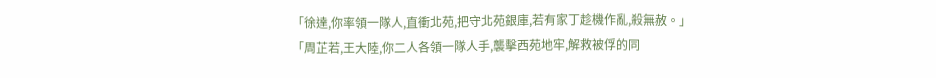「徐達,你率領一隊人,直衝北苑,把守北苑銀庫,若有家丁趁機作亂,殺無赦。」
「周芷若,王大陸,你二人各領一隊人手,襲擊西苑地牢,解救被俘的同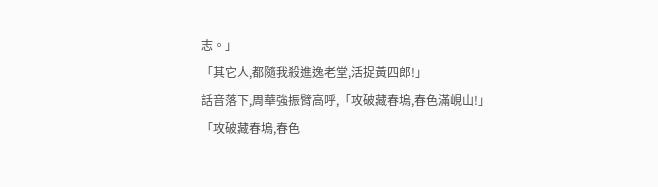志。」
「其它人,都隨我殺進逸老堂,活捉黃四郎!」
話音落下,周華強振臂高呼,「攻破藏春塢,春色滿峴山!」
「攻破藏春塢,春色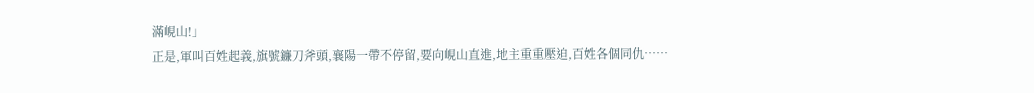滿峴山!」
正是,軍叫百姓起義,旗號鐮刀斧頭,襄陽一帶不停留,要向峴山直進,地主重重壓迫,百姓各個同仇……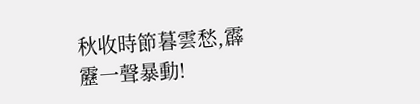秋收時節暮雲愁,霹靂一聲暴動!